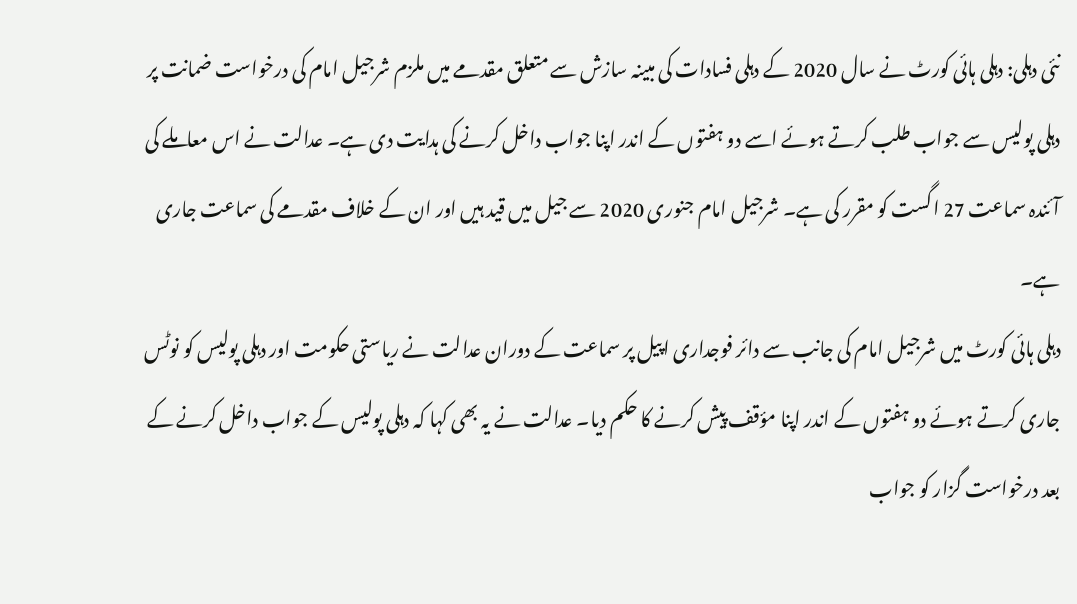نئی دہلی: دہلی ہائی کورٹ نے سال 2020 کے دہلی فسادات کی مبینہ سازش سے متعلق مقدمے میں ملزم شرجیل امام کی درخواست ضمانت پر دہلی پولیس سے جواب طلب کرتے ہوئے اسے دو ہفتوں کے اندر اپنا جواب داخل کرنے کی ہدایت دی ہے۔ عدالت نے اس معاملے کی آئندہ سماعت 27 اگست کو مقرر کی ہے۔ شرجیل امام جنوری 2020 سے جیل میں قید ہیں اور ان کے خلاف مقدمے کی سماعت جاری ہے۔
دہلی ہائی کورٹ میں شرجیل امام کی جانب سے دائر فوجداری اپیل پر سماعت کے دوران عدالت نے ریاستی حکومت اور دہلی پولیس کو نوٹس جاری کرتے ہوئے دو ہفتوں کے اندر اپنا مؤقف پیش کرنے کا حکم دیا۔ عدالت نے یہ بھی کہا کہ دہلی پولیس کے جواب داخل کرنے کے بعد درخواست گزار کو جواب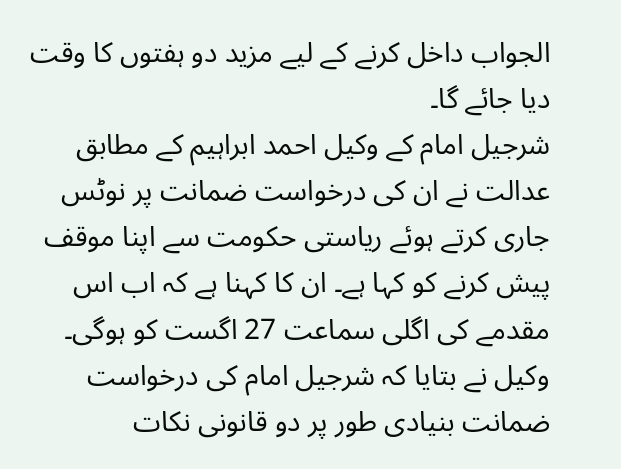الجواب داخل کرنے کے لیے مزید دو ہفتوں کا وقت دیا جائے گا۔
شرجیل امام کے وکیل احمد ابراہیم کے مطابق عدالت نے ان کی درخواست ضمانت پر نوٹس جاری کرتے ہوئے ریاستی حکومت سے اپنا موقف پیش کرنے کو کہا ہے۔ ان کا کہنا ہے کہ اب اس مقدمے کی اگلی سماعت 27 اگست کو ہوگی۔
وکیل نے بتایا کہ شرجیل امام کی درخواست ضمانت بنیادی طور پر دو قانونی نکات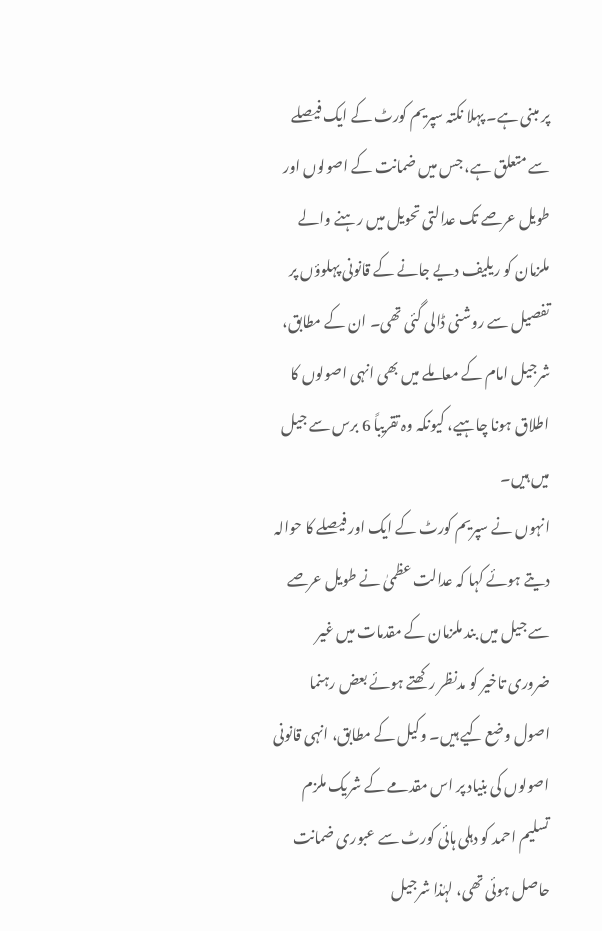پر مبنی ہے۔ پہلا نکتہ سپریم کورٹ کے ایک فیصلے سے متعلق ہے، جس میں ضمانت کے اصولوں اور طویل عرصے تک عدالتی تحویل میں رہنے والے ملزمان کو ریلیف دیے جانے کے قانونی پہلوؤں پر تفصیل سے روشنی ڈالی گئی تھی۔ ان کے مطابق، شرجیل امام کے معاملے میں بھی انہی اصولوں کا اطلاق ہونا چاہیے، کیونکہ وہ تقریباً 6 برس سے جیل میں ہیں۔
انہوں نے سپریم کورٹ کے ایک اور فیصلے کا حوالہ دیتے ہوئے کہا کہ عدالت عظمیٰ نے طویل عرصے سے جیل میں بند ملزمان کے مقدمات میں غیر ضروری تاخیر کو مدنظر رکھتے ہوئے بعض رہنما اصول وضع کیے ہیں۔ وکیل کے مطابق، انہی قانونی اصولوں کی بنیاد پر اس مقدمے کے شریک ملزم تسلیم احمد کو دہلی ہائی کورٹ سے عبوری ضمانت حاصل ہوئی تھی، لہٰذا شرجیل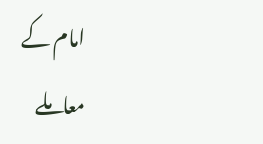امام کے معاملے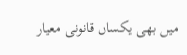میں بھی یکساں قانونی معیار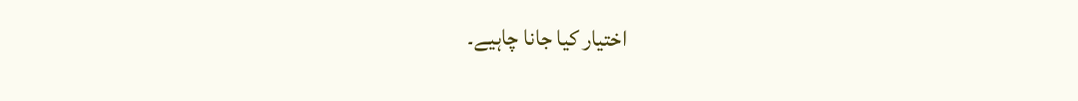اختیار کیا جانا چاہیے۔